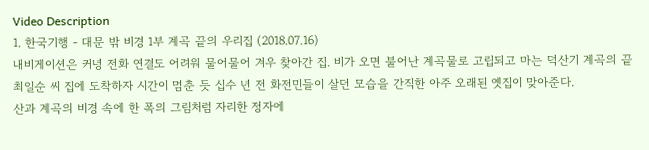Video Description
1. 한국기행 - 대문 밖 비경 1부 계곡 끝의 우리집 (2018.07.16)
내비게이션은 커녕 전화 연결도 어려워 물어물어 겨우 찾아간 집. 비가 오면 불어난 계곡물로 고립되고 마는 덕산기 계곡의 끝 최일순 씨 집에 도착하자 시간이 멈춘 듯 십수 년 전 화전민들이 살던 모습을 간직한 아주 오래된 옛집이 맞아준다.
산과 계곡의 비경 속에 한 폭의 그림처럼 자리한 정자에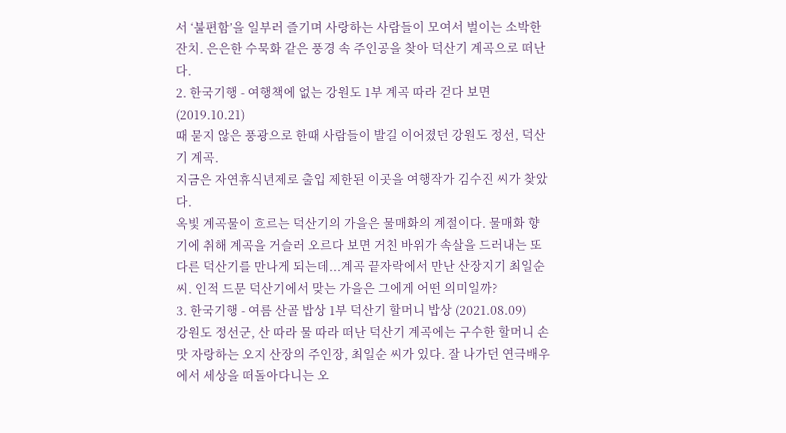서 ‘불편함’을 일부러 즐기며 사랑하는 사람들이 모여서 벌이는 소박한 잔치. 은은한 수묵화 같은 풍경 속 주인공을 찾아 덕산기 계곡으로 떠난다.
2. 한국기행 - 여행책에 없는 강원도 1부 계곡 따라 걷다 보면 (2019.10.21)
때 묻지 않은 풍광으로 한때 사람들이 발길 이어졌던 강원도 정선, 덕산기 계곡.
지금은 자연휴식년제로 출입 제한된 이곳을 여행작가 김수진 씨가 찾았다.
옥빛 계곡물이 흐르는 덕산기의 가을은 물매화의 계절이다. 물매화 향기에 취해 계곡을 거슬러 오르다 보면 거친 바위가 속살을 드러내는 또 다른 덕산기를 만나게 되는데...계곡 끝자락에서 만난 산장지기 최일순 씨. 인적 드문 덕산기에서 맞는 가을은 그에게 어떤 의미일까?
3. 한국기행 - 여름 산골 밥상 1부 덕산기 할머니 밥상 (2021.08.09)
강원도 정선군, 산 따라 물 따라 떠난 덕산기 계곡에는 구수한 할머니 손맛 자랑하는 오지 산장의 주인장, 최일순 씨가 있다. 잘 나가던 연극배우에서 세상을 떠돌아다니는 오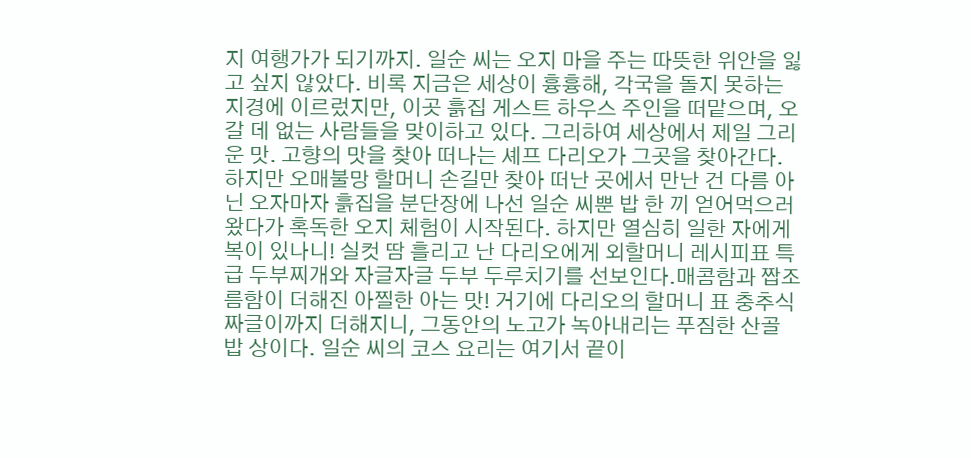지 여행가가 되기까지. 일순 씨는 오지 마을 주는 따뜻한 위안을 잃고 싶지 않았다. 비록 지금은 세상이 흉흉해, 각국을 돌지 못하는 지경에 이르렀지만, 이곳 흙집 게스트 하우스 주인을 떠맡으며, 오갈 데 없는 사람들을 맞이하고 있다. 그리하여 세상에서 제일 그리운 맛. 고향의 맛을 찾아 떠나는 셰프 다리오가 그곳을 찾아간다. 하지만 오매불망 할머니 손길만 찾아 떠난 곳에서 만난 건 다름 아닌 오자마자 흙집을 분단장에 나선 일순 씨뿐 밥 한 끼 얻어먹으러 왔다가 혹독한 오지 체험이 시작된다. 하지만 열심히 일한 자에게 복이 있나니! 실컷 땀 흘리고 난 다리오에게 외할머니 레시피표 특급 두부찌개와 자글자글 두부 두루치기를 선보인다.매콤함과 짭조름함이 더해진 아찔한 아는 맛! 거기에 다리오의 할머니 표 충추식 짜글이까지 더해지니, 그동안의 노고가 녹아내리는 푸짐한 산골 밥 상이다. 일순 씨의 코스 요리는 여기서 끝이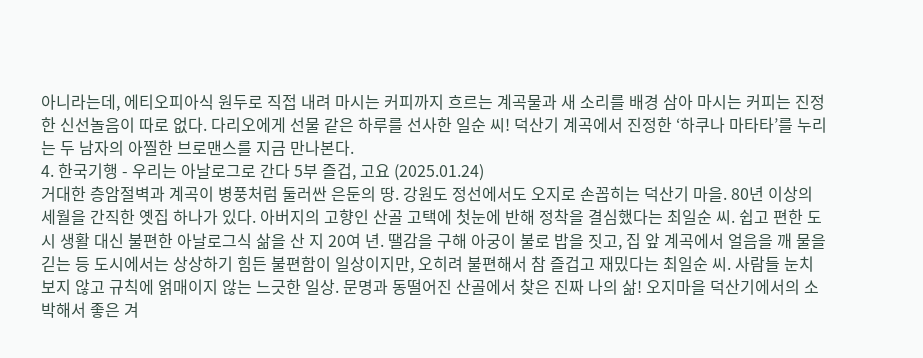아니라는데, 에티오피아식 원두로 직접 내려 마시는 커피까지 흐르는 계곡물과 새 소리를 배경 삼아 마시는 커피는 진정한 신선놀음이 따로 없다. 다리오에게 선물 같은 하루를 선사한 일순 씨! 덕산기 계곡에서 진정한 ‘하쿠나 마타타’를 누리는 두 남자의 아찔한 브로맨스를 지금 만나본다.
4. 한국기행 - 우리는 아날로그로 간다 5부 즐겁, 고요 (2025.01.24)
거대한 층암절벽과 계곡이 병풍처럼 둘러싼 은둔의 땅. 강원도 정선에서도 오지로 손꼽히는 덕산기 마을. 80년 이상의 세월을 간직한 옛집 하나가 있다. 아버지의 고향인 산골 고택에 첫눈에 반해 정착을 결심했다는 최일순 씨. 쉽고 편한 도시 생활 대신 불편한 아날로그식 삶을 산 지 20여 년. 땔감을 구해 아궁이 불로 밥을 짓고, 집 앞 계곡에서 얼음을 깨 물을 긷는 등 도시에서는 상상하기 힘든 불편함이 일상이지만, 오히려 불편해서 참 즐겁고 재밌다는 최일순 씨. 사람들 눈치 보지 않고 규칙에 얽매이지 않는 느긋한 일상. 문명과 동떨어진 산골에서 찾은 진짜 나의 삶! 오지마을 덕산기에서의 소박해서 좋은 겨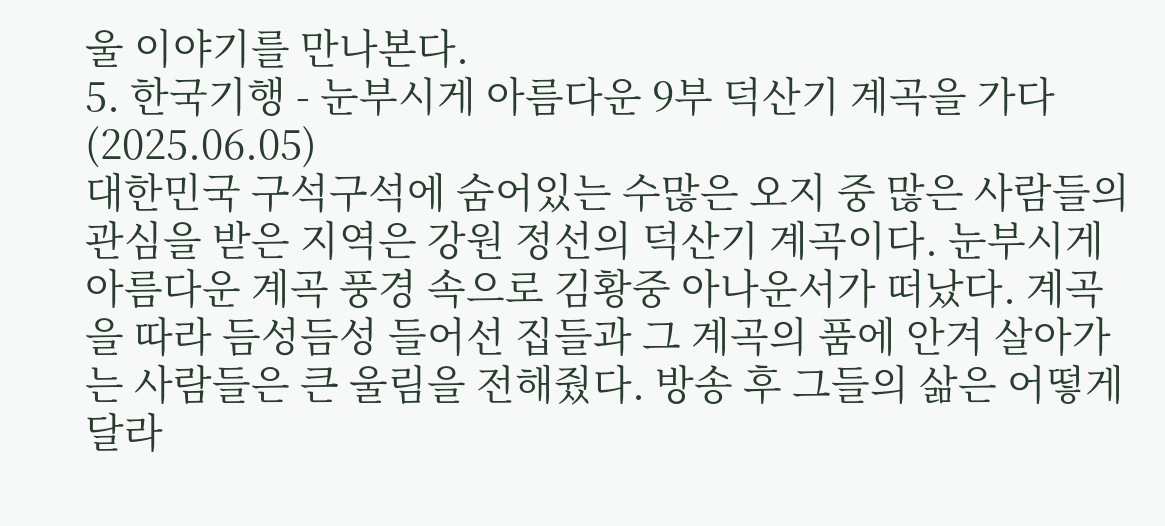울 이야기를 만나본다.
5. 한국기행 - 눈부시게 아름다운 9부 덕산기 계곡을 가다 (2025.06.05)
대한민국 구석구석에 숨어있는 수많은 오지 중 많은 사람들의 관심을 받은 지역은 강원 정선의 덕산기 계곡이다. 눈부시게 아름다운 계곡 풍경 속으로 김황중 아나운서가 떠났다. 계곡을 따라 듬성듬성 들어선 집들과 그 계곡의 품에 안겨 살아가는 사람들은 큰 울림을 전해줬다. 방송 후 그들의 삶은 어떻게 달라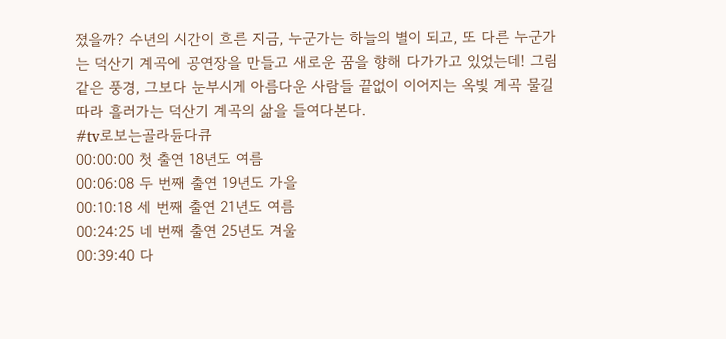졌을까? 수년의 시간이 흐른 지금, 누군가는 하늘의 별이 되고, 또 다른 누군가는 덕산기 계곡에 공연장을 만들고 새로운 꿈을 향해 다가가고 있었는데! 그림 같은 풍경, 그보다 눈부시게 아름다운 사람들 끝없이 이어지는 옥빛 계곡 물길 따라 흘러가는 덕산기 계곡의 삶을 들여다본다.
#tv로보는골라듄다큐
00:00:00 첫 출연 18년도 여름
00:06:08 두 번째 출연 19년도 가을
00:10:18 세 번째 출연 21년도 여름
00:24:25 네 번째 출연 25년도 겨울
00:39:40 다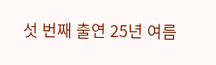섯 번째 출연 25년 여름